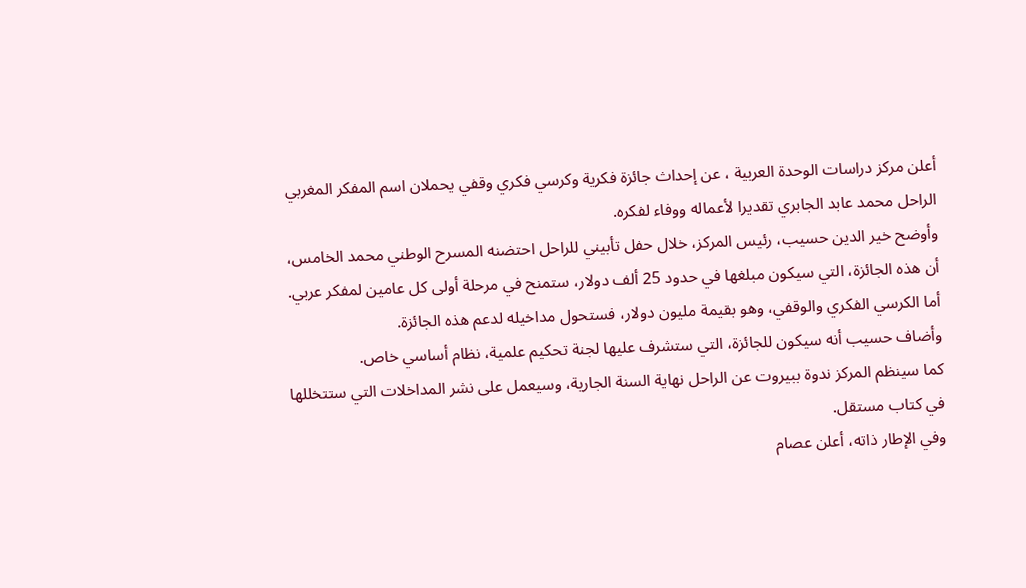أعلن مركز دراسات الوحدة العربية ، عن إحداث جائزة فكرية وكرسي فكري وقفي يحملان اسم المفكر المغربي الراحل محمد عابد الجابري تقديرا لأعماله ووفاء لفكره.
وأوضح خير الدين حسيب، رئيس المركز، خلال حفل تأبيني للراحل احتضنه المسرح الوطني محمد الخامس، أن هذه الجائزة، التي سيكون مبلغها في حدود 25 ألف دولار، ستمنح في مرحلة أولى كل عامين لمفكر عربي.
أما الكرسي الفكري والوقفي، وهو بقيمة مليون دولار، فستحول مداخيله لدعم هذه الجائزة.
وأضاف حسيب أنه سيكون للجائزة، التي ستشرف عليها لجنة تحكيم علمية، نظام أساسي خاص.
كما سينظم المركز ندوة ببيروت عن الراحل نهاية السنة الجارية، وسيعمل على نشر المداخلات التي ستتخللها في كتاب مستقل.
وفي الإطار ذاته، أعلن عصام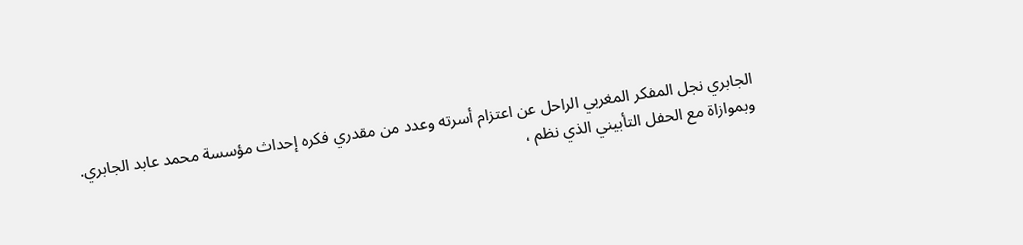الجابري نجل المفكر المغربي الراحل عن اعتزام أسرته وعدد من مقدري فكره إحداث مؤسسة محمد عابد الجابري.
وبموازاة مع الحفل التأبيني الذي نظم ،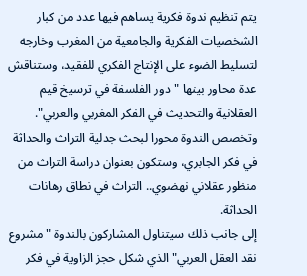يتم تنظيم ندوة فكرية يساهم فيها عدد من كبار الشخصيات الفكرية والجامعية من المغرب وخارجه لتسليط الضوء على الإنتاج الفكري للفقيد، وستناقش عدة محاور بينها "دور الفلسفة في ترسيخ قيم العقلانية والتحديث في الفكر المغربي والعربي".
وتخصص الندوة محورا لبحث جدلية التراث والحداثة في فكر الجابري، وستكون بعنوان دراسة التراث من منظور عقلاني نهضوي.. التراث في نطاق رهانات الحداثة.
إلى جانب ذلك سيتناول المشاركون بالندوة "مشروع نقد العقل العربي" الذي شكل حجز الزاوية في فكر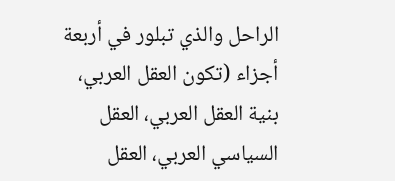الراحل والذي تبلور في أربعة أجزاء (تكون العقل العربي، بنية العقل العربي، العقل السياسي العربي، العقل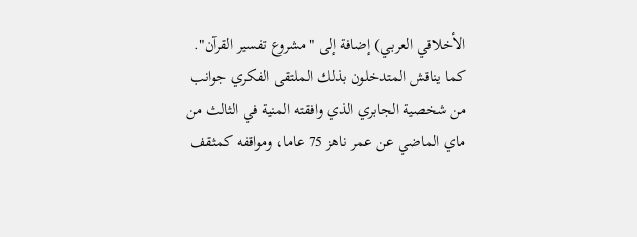الأخلاقي العربي) إضافة إلى "مشروع تفسير القرآن".
كما يناقش المتدخلون بذلك الملتقى الفكري جوانب من شخصية الجابري الذي وافقته المنية في الثالث من ماي الماضي عن عمر ناهز 75 عاما، ومواقفه كمثقف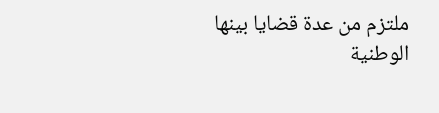ملتزم من عدة قضايا بينها الوطنية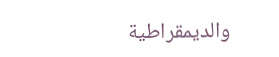والديمقراطية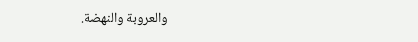والعروبة والنهضة.